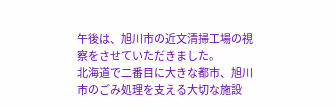午後は、旭川市の近文清掃工場の視察をさせていただきました。
北海道で二番目に大きな都市、旭川市のごみ処理を支える大切な施設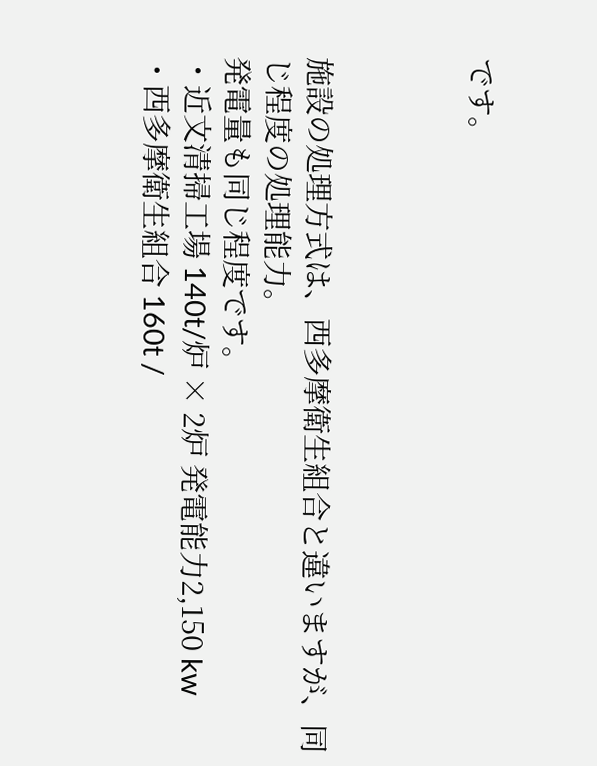です。



施設の処理方式は、西多摩衛生組合と違いますが、同じ程度の処理能力。
発電量も同じ程度です。
・近文清掃工場 140t/炉 × 2炉 発電能力2,150 kw
・西多摩衛生組合 160t /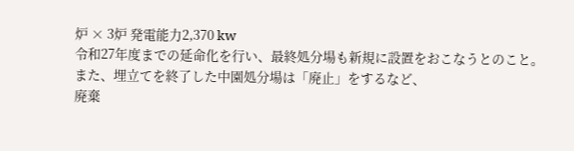炉 × 3炉 発電能力2,370 kw
令和27年度までの延命化を行い、最終処分場も新規に設置をおこなうとのこと。
また、埋立てを終了した中園処分場は「廃止」をするなど、
廃棄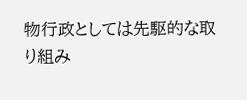物行政としては先駆的な取り組み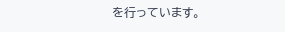を行っています。